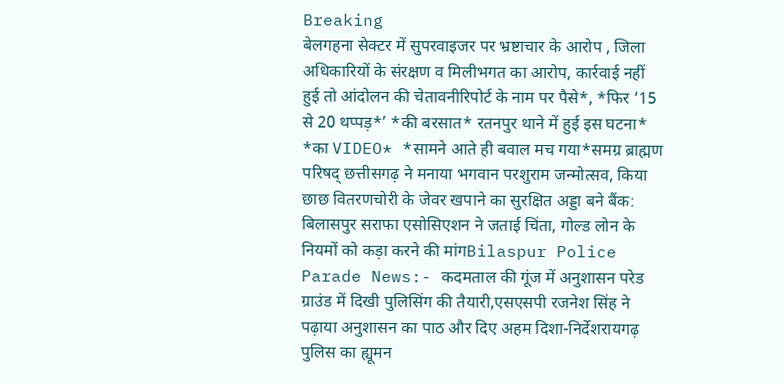Breaking
बेलगहना सेक्टर में सुपरवाइजर पर भ्रष्टाचार के आरोप , जिला अधिकारियों के संरक्षण व मिलीभगत का आरोप, कार्रवाई नहीं हुई तो आंदोलन की चेतावनीरिपोर्ट के नाम पर पैसे*, *फिर ‘15 से 20 थप्पड़*’ *की बरसात* रतनपुर थाने में हुई इस घटना* *का VIDEO* *सामने आते ही बवाल मच गया*समग्र ब्राह्मण परिषद् छत्तीसगढ़ ने मनाया भगवान परशुराम जन्मोत्सव, किया छाछ वितरणचोरी के जेवर खपाने का सुरक्षित अड्डा बने बैंक: बिलासपुर सराफा एसोसिएशन ने जताई चिंता, गोल्ड लोन के नियमों को कड़ा करने की मांगBilaspur Police Parade News:- कदमताल की गूंज में अनुशासन परेड ग्राउंड में दिखी पुलिसिंग की तैयारी,एसएसपी रजनेश सिंह ने पढ़ाया अनुशासन का पाठ और दिए अहम दिशा-निर्देशरायगढ़ पुलिस का ह्यूमन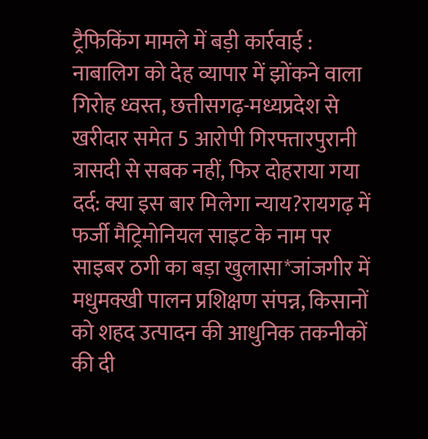ट्रैफिकिंग मामले में बड़ी कार्रवाई : नाबालिग को देह व्यापार में झोंकने वाला गिरोह ध्वस्त, छत्तीसगढ़-मध्यप्रदेश से खरीदार समेत 5 आरोपी गिरफ्तारपुरानी त्रासदी से सबक नहीं, फिर दोहराया गया दर्द: क्या इस बार मिलेगा न्याय?रायगढ़ में फर्जी मैट्रिमोनियल साइट के नाम पर साइबर ठगी का बड़ा खुलासा*जांजगीर में मधुमक्खी पालन प्रशिक्षण संपन्न, किसानों को शहद उत्पादन की आधुनिक तकनीकों की दी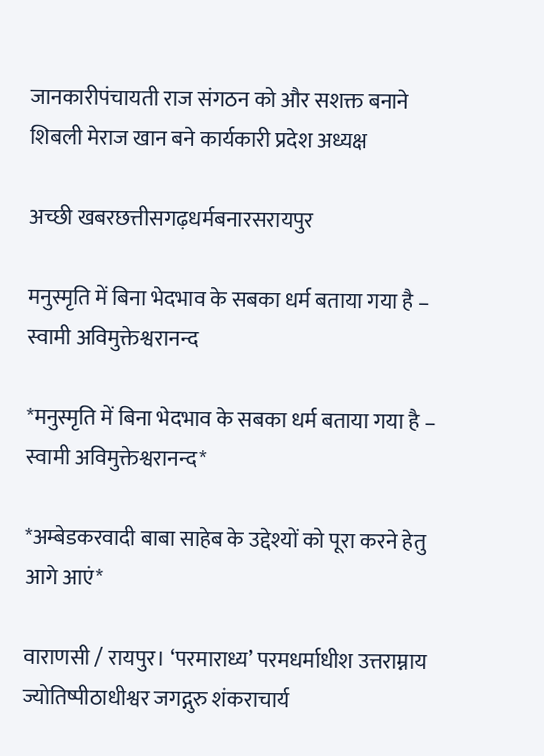जानकारीपंचायती राज संगठन को और सशक्त बनाने शिबली मेराज खान बने कार्यकारी प्रदेश अध्यक्ष

अच्छी खबरछत्तीसगढ़धर्मबनारसरायपुर

मनुस्मृति में बिना भेदभाव के सबका धर्म बताया गया है – स्वामी अविमुक्तेश्वरानन्द

*मनुस्मृति में बिना भेदभाव के सबका धर्म बताया गया है – स्वामी अविमुक्तेश्वरानन्द*

*अम्बेडकरवादी बाबा साहेब के उद्देश्यों को पूरा करने हेतु आगे आएं*

वाराणसी / रायपुर। ‘परमाराध्य’ परमधर्माधीश उत्तराम्नाय ज्योतिष्पीठाधीश्वर जगद्गुरु शंकराचार्य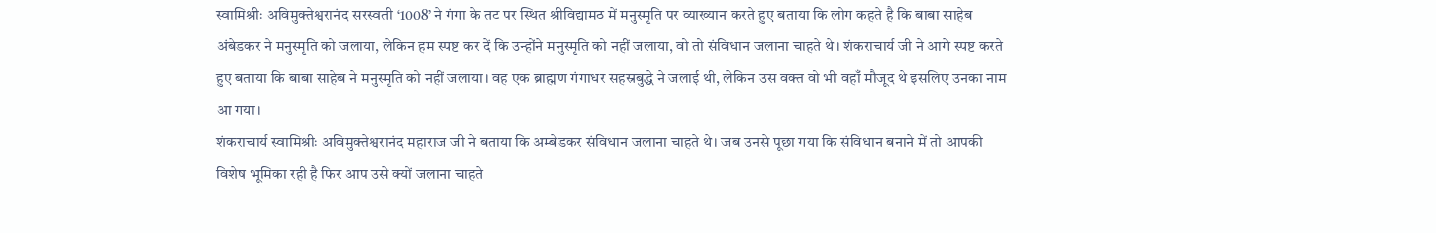स्वामिश्रीः अविमुक्तेश्वरानंद सरस्वती ‘1008’ ने गंगा के तट पर स्थित श्रीविद्यामठ में मनुस्मृति पर व्याख्यान करते हुए बताया कि लोग कहते है कि बाबा साहेब अंबेडकर ने मनुस्मृति को जलाया, लेकिन हम स्पष्ट कर दें कि उन्होंने मनुस्मृति को नहीं जलाया, वो तो संविधान जलाना चाहते थे। शंकराचार्य जी ने आगे स्पष्ट करते हुए बताया कि बाबा साहेब ने मनुस्मृति को नहीं जलाया। वह एक ब्राह्मण गंगाधर सहस्रबुद्धे ने जलाई थी, लेकिन उस वक्त वो भी वहाँ मौजूद थे इसलिए उनका नाम आ गया।
शंकराचार्य स्वामिश्रीः अविमुक्तेश्वरानंद महाराज जी ने बताया कि अम्बेडकर संविधान जलाना चाहते थे। जब उनसे पूछा गया कि संविधान बनाने में तो आपकी विशेष भूमिका रही है फिर आप उसे क्यों जलाना चाहते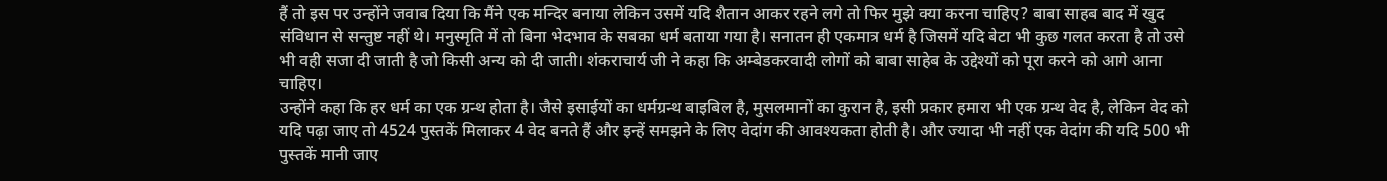हैं तो इस पर उन्होंने जवाब दिया कि मैंने एक मन्दिर बनाया लेकिन उसमें यदि शैतान आकर रहने लगे तो फिर मुझे क्या करना चाहिए? बाबा साहब बाद में खुद संविधान से सन्तुष्ट नहीं थे। मनुस्मृति में तो बिना भेदभाव के सबका धर्म बताया गया है। सनातन ही एकमात्र धर्म है जिसमें यदि बेटा भी कुछ गलत करता है तो उसे भी वही सजा दी जाती है जो किसी अन्य को दी जाती। शंकराचार्य जी ने कहा कि अम्बेडकरवादी लोगों को बाबा साहेब के उद्देश्यों को पूरा करने को आगे आना चाहिए।
उन्होंने कहा कि हर धर्म का एक ग्रन्थ होता है। जैसे इसाईयों का धर्मग्रन्थ बाइबिल है, मुसलमानों का कुरान है, इसी प्रकार हमारा भी एक ग्रन्थ वेद है, लेकिन वेद को यदि पढ़ा जाए तो 4524 पुस्तकें मिलाकर 4 वेद बनते हैं और इन्हें समझने के लिए वेदांग की आवश्यकता होती है। और ज्यादा भी नहीं एक वेदांग की यदि 500 भी पुस्तकें मानी जाए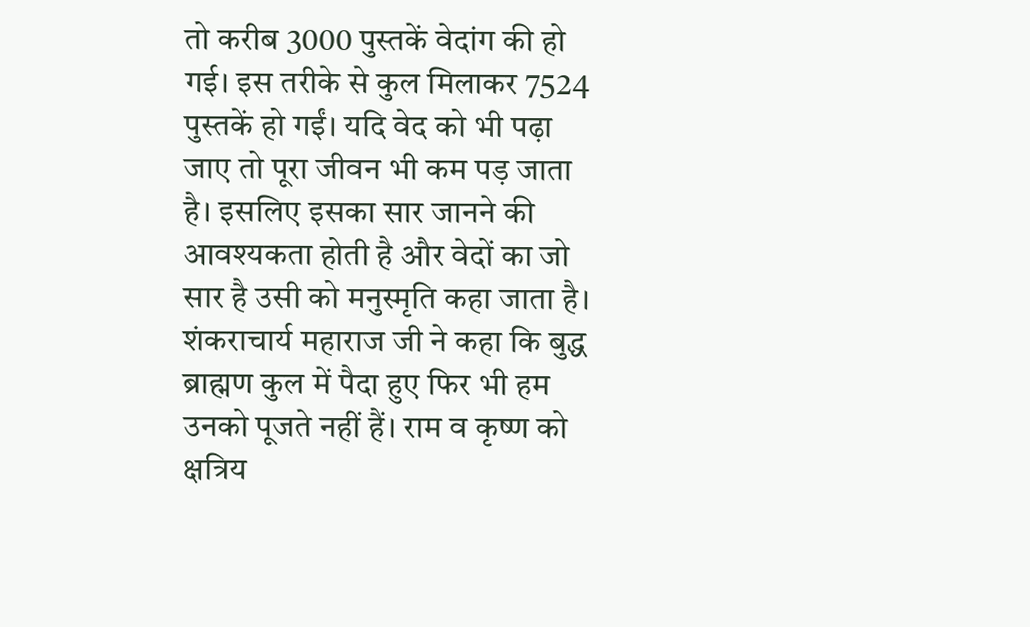तो करीब 3000 पुस्तकें वेदांग की हो गई। इस तरीके से कुल मिलाकर 7524 पुस्तकें हो गईं। यदि वेद को भी पढ़ा जाए तो पूरा जीवन भी कम पड़ जाता है। इसलिए इसका सार जानने की आवश्यकता होती है और वेदों का जो सार है उसी को मनुस्मृति कहा जाता है।
शंकराचार्य महाराज जी ने कहा कि बुद्ध ब्राह्मण कुल में पैदा हुए फिर भी हम उनको पूजते नहीं हैं। राम व कृष्ण को क्षत्रिय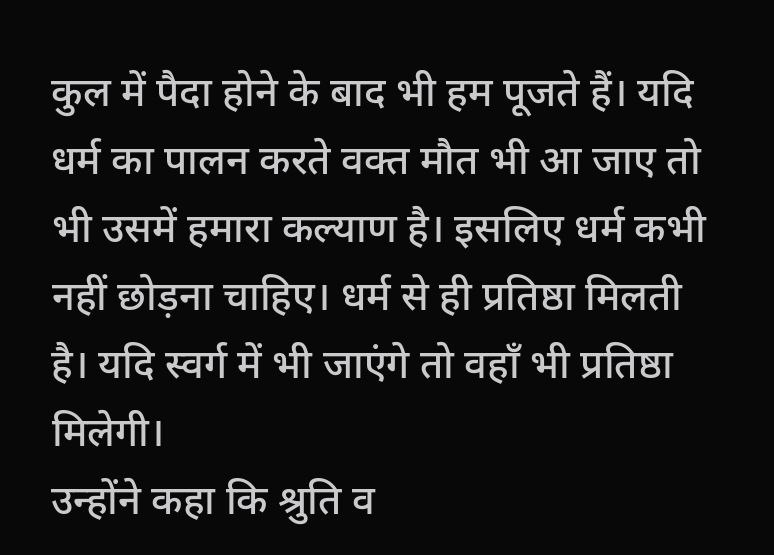कुल में पैदा होने के बाद भी हम पूजते हैं। यदि धर्म का पालन करते वक्त मौत भी आ जाए तो भी उसमें हमारा कल्याण है। इसलिए धर्म कभी नहीं छोड़ना चाहिए। धर्म से ही प्रतिष्ठा मिलती है। यदि स्वर्ग में भी जाएंगे तो वहाँ भी प्रतिष्ठा मिलेगी।
उन्होंने कहा कि श्रुति व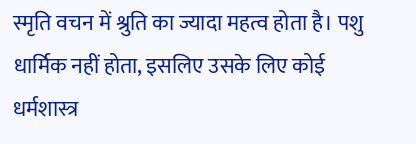स्मृति वचन में श्रुति का ज्यादा महत्व होता है। पशु धार्मिक नहीं होता, इसलिए उसके लिए कोई धर्मशास्त्र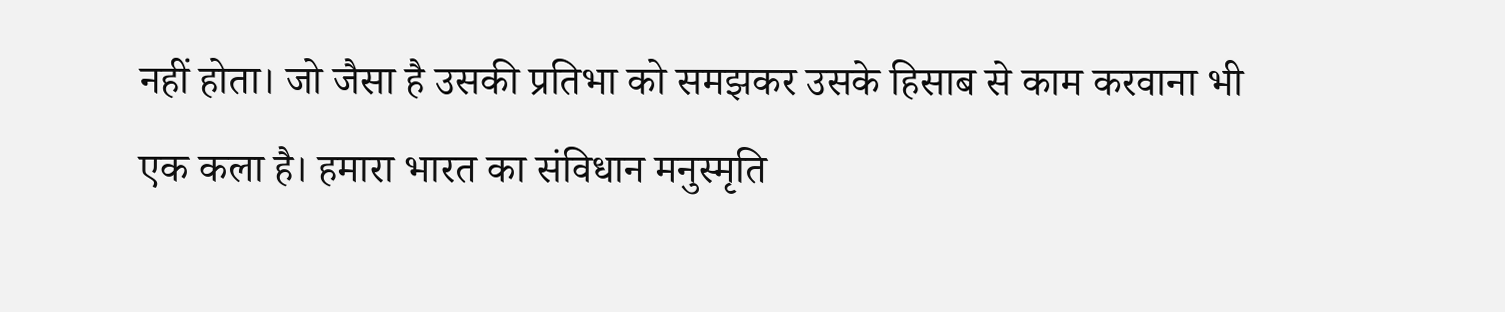नहीं होता। जो जैसा है उसकी प्रतिभा को समझकर उसके हिसाब से काम करवाना भी एक कला है। हमारा भारत का संविधान मनुस्मृति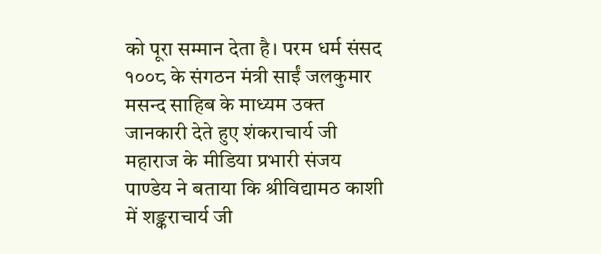को पूरा सम्मान देता है। परम धर्म संसद १००८ के संगठन मंत्री साईं जलकुमार मसन्द साहिब के माध्यम उक्त जानकारी देते हुए शंकराचार्य जी महाराज के मीडिया प्रभारी संजय पाण्डेय ने बताया कि श्रीविद्यामठ काशी में शङ्कराचार्य जी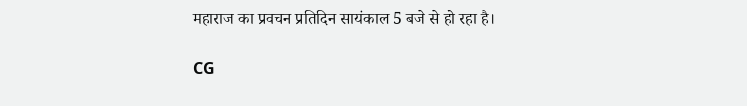महाराज का प्रवचन प्रतिदिन सायंकाल 5 बजे से हो रहा है।

CG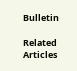Bulletin

Related Articles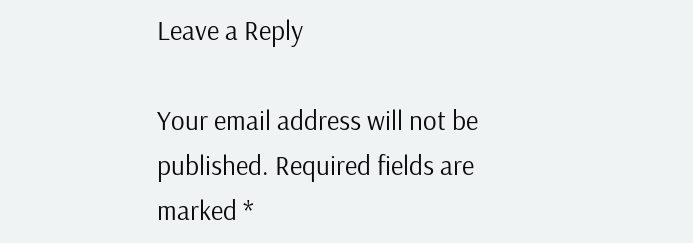Leave a Reply

Your email address will not be published. Required fields are marked *